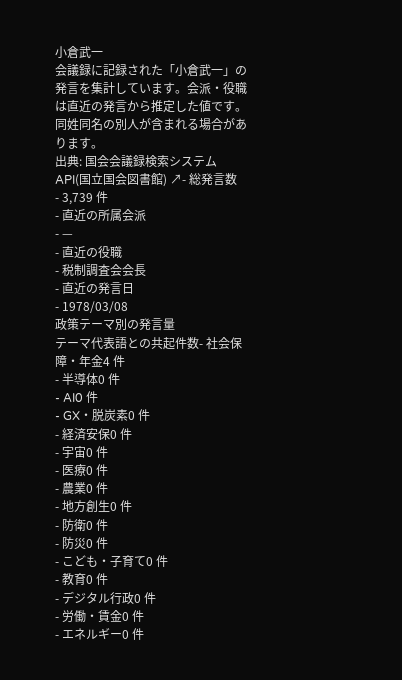小倉武一
会議録に記録された「小倉武一」の発言を集計しています。会派・役職は直近の発言から推定した値です。同姓同名の別人が含まれる場合があります。
出典: 国会会議録検索システム API(国立国会図書館) ↗- 総発言数
- 3,739 件
- 直近の所属会派
- —
- 直近の役職
- 税制調査会会長
- 直近の発言日
- 1978/03/08
政策テーマ別の発言量
テーマ代表語との共起件数- 社会保障・年金4 件
- 半導体0 件
- AI0 件
- GX・脱炭素0 件
- 経済安保0 件
- 宇宙0 件
- 医療0 件
- 農業0 件
- 地方創生0 件
- 防衛0 件
- 防災0 件
- こども・子育て0 件
- 教育0 件
- デジタル行政0 件
- 労働・賃金0 件
- エネルギー0 件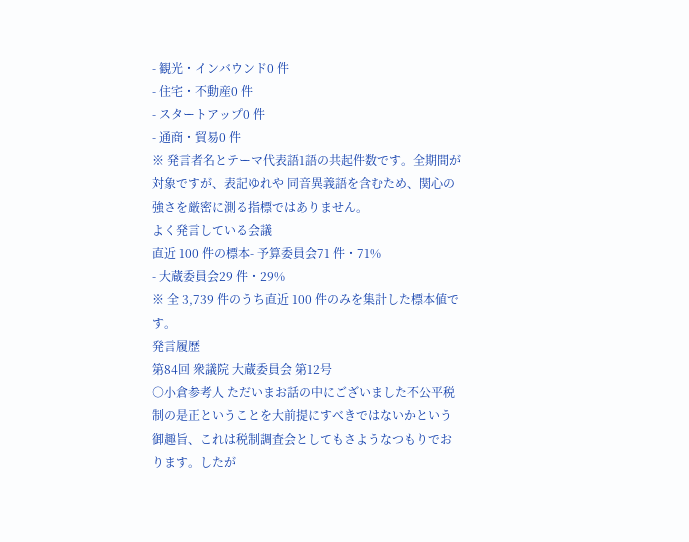- 観光・インバウンド0 件
- 住宅・不動産0 件
- スタートアップ0 件
- 通商・貿易0 件
※ 発言者名とテーマ代表語1語の共起件数です。全期間が対象ですが、表記ゆれや 同音異義語を含むため、関心の強さを厳密に測る指標ではありません。
よく発言している会議
直近 100 件の標本- 予算委員会71 件・71%
- 大蔵委員会29 件・29%
※ 全 3,739 件のうち直近 100 件のみを集計した標本値です。
発言履歴
第84回 衆議院 大蔵委員会 第12号
○小倉参考人 ただいまお話の中にございました不公平税制の是正ということを大前提にすべきではないかという御趣旨、これは税制調査会としてもさようなつもりでおります。したが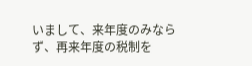いまして、来年度のみならず、再来年度の税制を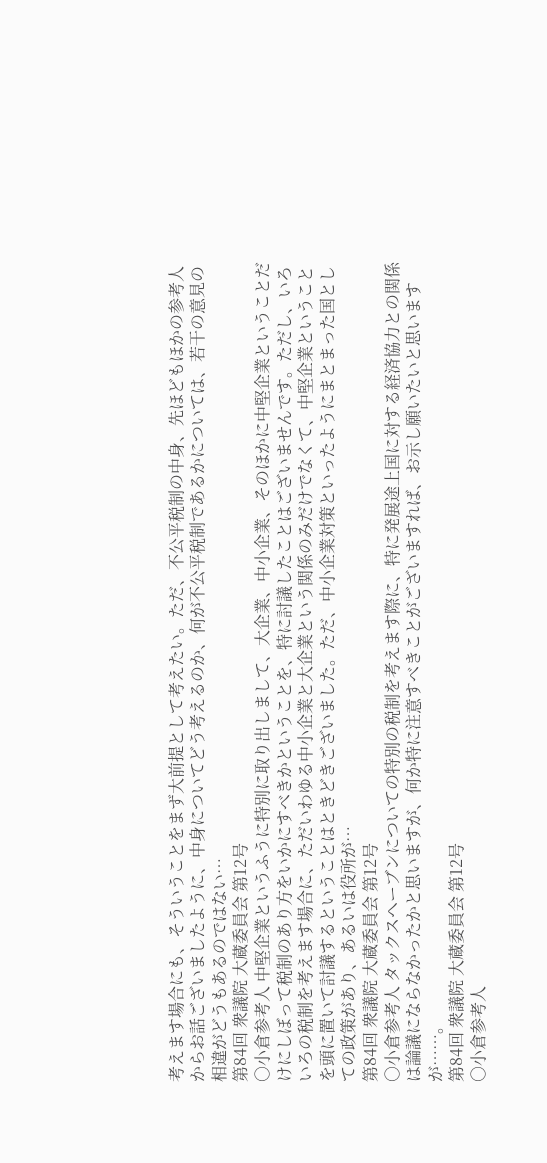考えます場合にも、そういうことをまず大前提として考えたい。ただ、不公平税制の中身、先ほどもほかの参考人からお話ございましたように、中身についてどう考えるのか、何が不公平税制であるかについては、若干の意見の相違がどうもあるのではない…
第84回 衆議院 大蔵委員会 第12号
○小倉参考人 中堅企業というふうに特別に取り出しまして、大企業、中小企業、そのほかに中堅企業ということだけにしぼって税制のあり方をいかにすべきかということを、特に討議したことはございませんです。ただし、いろいろの税制を考えます場合に、ただいわゆる中小企業と大企業という関係のみだけでなくて、中堅企業ということを頭に置いて討議するということはときどきございました。ただ、中小企業対策といったようにまとまった国としての政策があり、あるいは役所が…
第84回 衆議院 大蔵委員会 第12号
○小倉参考人 タックスヘーブンについての特別の税制を考えます際に、特に発展途上国に対する経済協力との関係は論議にならなかったかと思いますが、何か特に注意すべきことがございますれば、お示し願いたいと思いますが……。
第84回 衆議院 大蔵委員会 第12号
○小倉参考人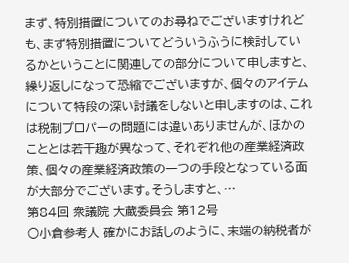まず、特別措置についてのお尋ねでございますけれども、まず特別措置についてどういうふうに検討しているかということに関連しての部分について申しますと、繰り返しになって恐縮でございますが、個々のアイテムについて特段の深い討議をしないと申しますのは、これは税制プロパーの問題には違いありませんが、ほかのこととは若干趣が異なって、それぞれ他の産業経済政策、個々の産業経済政策の一つの手段となっている面が大部分でございます。そうしますと、…
第84回 衆議院 大蔵委員会 第12号
○小倉参考人 確かにお話しのように、末端の納税者が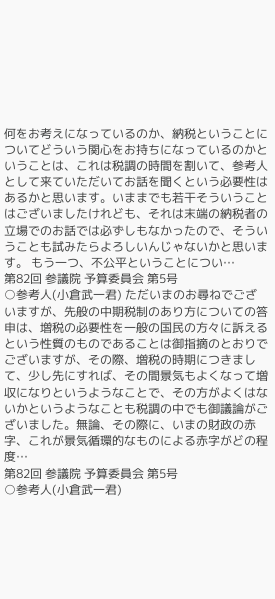何をお考えになっているのか、納税ということについてどういう関心をお持ちになっているのかということは、これは税調の時間を割いて、参考人として来ていただいてお話を聞くという必要性はあるかと思います。いままでも若干そういうことはございましたけれども、それは末端の納税者の立場でのお話では必ずしもなかったので、そういうことも試みたらよろしいんじゃないかと思います。 もう一つ、不公平ということについ…
第82回 参議院 予算委員会 第5号
○参考人(小倉武一君) ただいまのお尋ねでございますが、先般の中期税制のあり方についての答申は、増税の必要性を一般の国民の方々に訴えるという性質のものであることは御指摘のとおりでございますが、その際、増税の時期につきまして、少し先にすれば、その間景気もよくなって増収になりというようなことで、その方がよくはないかというようなことも税調の中でも御議論がございました。無論、その際に、いまの財政の赤字、これが景気循環的なものによる赤字がどの程度…
第82回 参議院 予算委員会 第5号
○参考人(小倉武一君)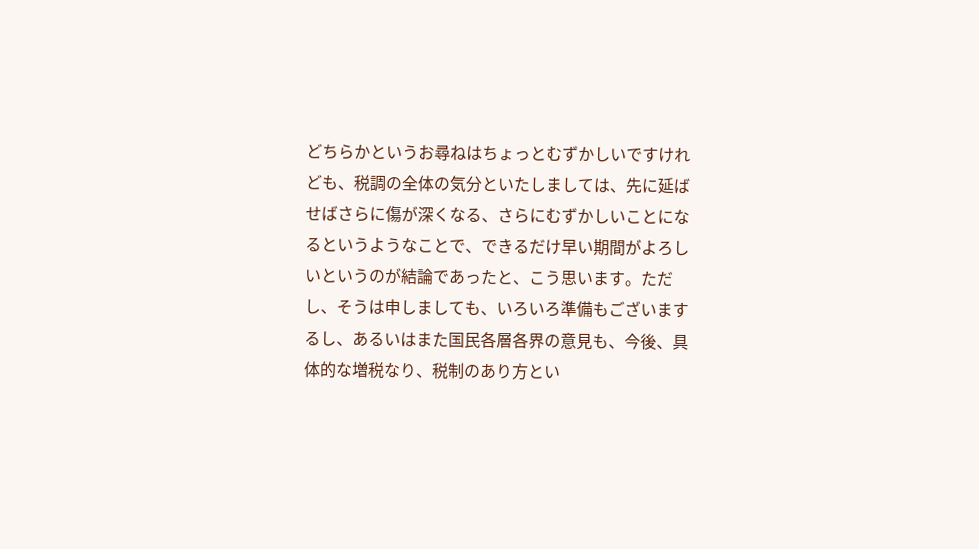どちらかというお尋ねはちょっとむずかしいですけれども、税調の全体の気分といたしましては、先に延ばせばさらに傷が深くなる、さらにむずかしいことになるというようなことで、できるだけ早い期間がよろしいというのが結論であったと、こう思います。ただし、そうは申しましても、いろいろ準備もございまするし、あるいはまた国民各層各界の意見も、今後、具体的な増税なり、税制のあり方とい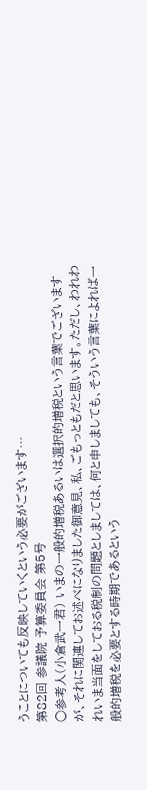うことについても反映していくという必要がございます…
第82回 参議院 予算委員会 第5号
○参考人(小倉武一君) いまの一般的増税あるいは選択的増税という言葉でございますが、それに関連してお述べになりました御意見、私、ごもっともだと思います。ただし、われわれいま当面をしておる税制の問題としましては、何と申しましても、そういう言葉によれば一般的増税を必要とする時期であるという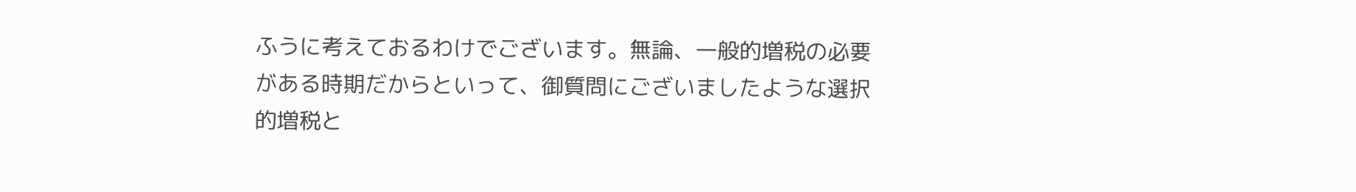ふうに考えておるわけでございます。無論、一般的増税の必要がある時期だからといって、御質問にございましたような選択的増税と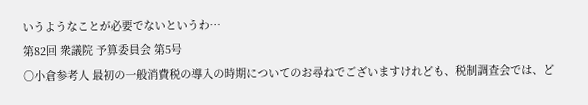いうようなことが必要でないというわ…
第82回 衆議院 予算委員会 第5号
○小倉参考人 最初の一般消費税の導入の時期についてのお尋ねでございますけれども、税制調査会では、ど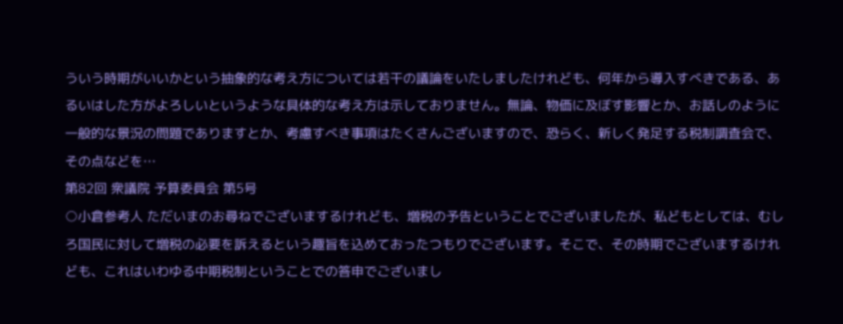ういう時期がいいかという抽象的な考え方については若干の議論をいたしましたけれども、何年から導入すべきである、あるいはした方がよろしいというような具体的な考え方は示しておりません。無論、物価に及ぼす影響とか、お話しのように一般的な景況の問題でありますとか、考慮すべき事項はたくさんございますので、恐らく、新しく発足する税制調査会で、その点などを…
第82回 衆議院 予算委員会 第5号
○小倉参考人 ただいまのお尋ねでございまするけれども、増税の予告ということでございましたが、私どもとしては、むしろ国民に対して増税の必要を訴えるという趣旨を込めておったつもりでございます。そこで、その時期でございまするけれども、これはいわゆる中期税制ということでの答申でございまし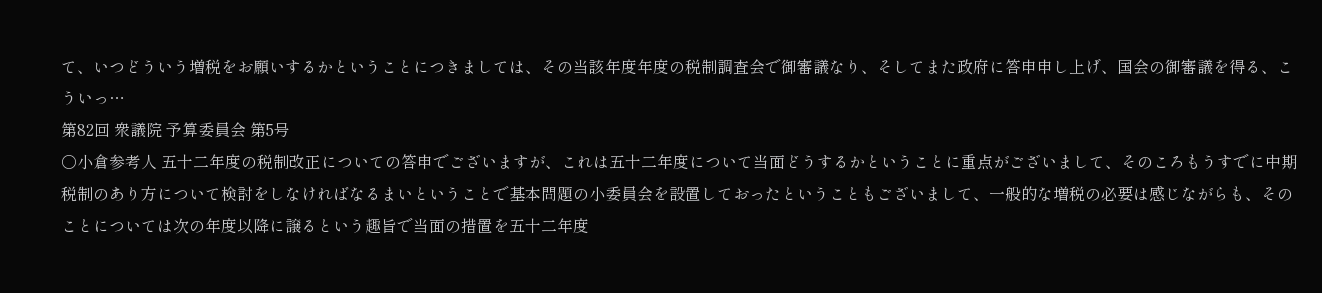て、いつどういう増税をお願いするかということにつきましては、その当該年度年度の税制調査会で御審議なり、そしてまた政府に答申申し上げ、国会の御審議を得る、こういっ…
第82回 衆議院 予算委員会 第5号
○小倉参考人 五十二年度の税制改正についての答申でございますが、これは五十二年度について当面どうするかということに重点がございまして、そのころもうすでに中期税制のあり方について検討をしなければなるまいということで基本問題の小委員会を設置しておったということもございまして、一般的な増税の必要は感じながらも、そのことについては次の年度以降に譲るという趣旨で当面の措置を五十二年度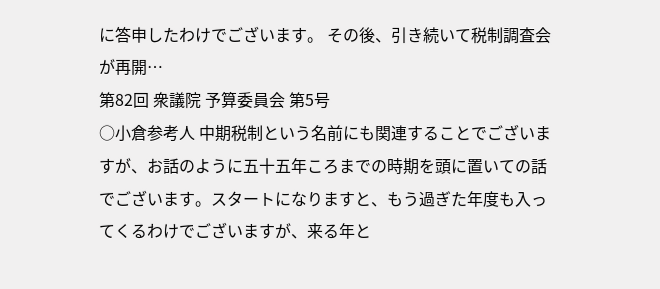に答申したわけでございます。 その後、引き続いて税制調査会が再開…
第82回 衆議院 予算委員会 第5号
○小倉参考人 中期税制という名前にも関連することでございますが、お話のように五十五年ころまでの時期を頭に置いての話でございます。スタートになりますと、もう過ぎた年度も入ってくるわけでございますが、来る年と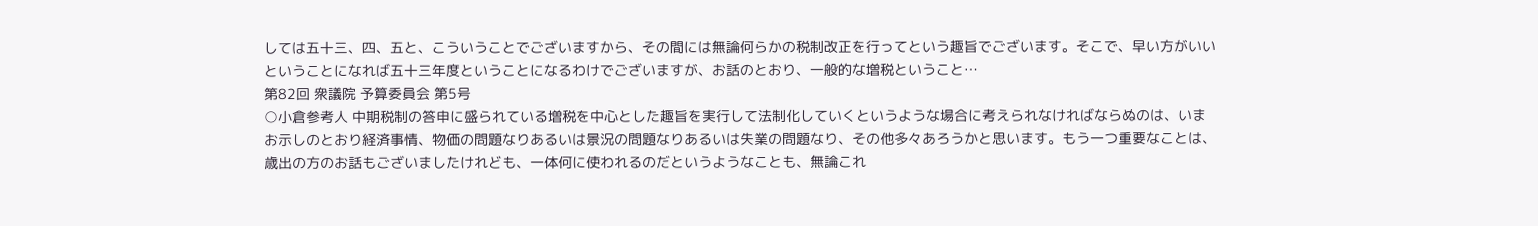しては五十三、四、五と、こういうことでございますから、その間には無論何らかの税制改正を行ってという趣旨でございます。そこで、早い方がいいということになれば五十三年度ということになるわけでございますが、お話のとおり、一般的な増税ということ…
第82回 衆議院 予算委員会 第5号
○小倉参考人 中期税制の答申に盛られている増税を中心とした趣旨を実行して法制化していくというような場合に考えられなければならぬのは、いまお示しのとおり経済事情、物価の問題なりあるいは景況の問題なりあるいは失業の問題なり、その他多々あろうかと思います。もう一つ重要なことは、歳出の方のお話もございましたけれども、一体何に使われるのだというようなことも、無論これ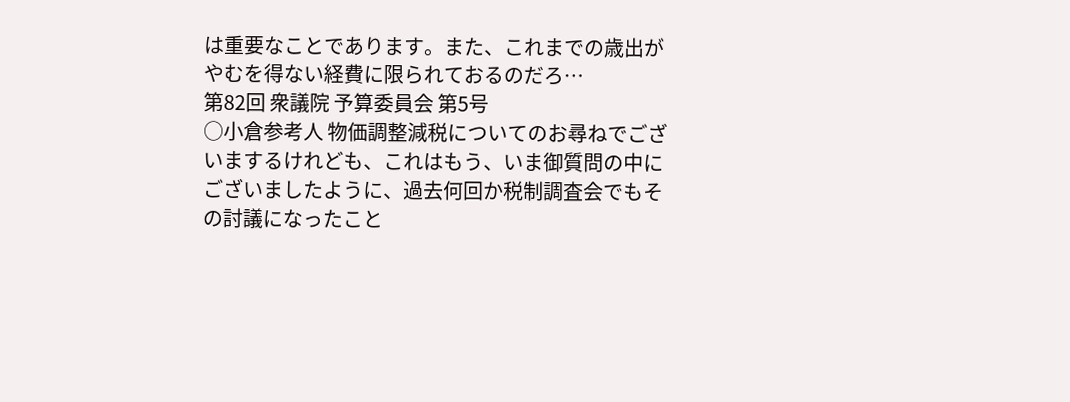は重要なことであります。また、これまでの歳出がやむを得ない経費に限られておるのだろ…
第82回 衆議院 予算委員会 第5号
○小倉参考人 物価調整減税についてのお尋ねでございまするけれども、これはもう、いま御質問の中にございましたように、過去何回か税制調査会でもその討議になったこと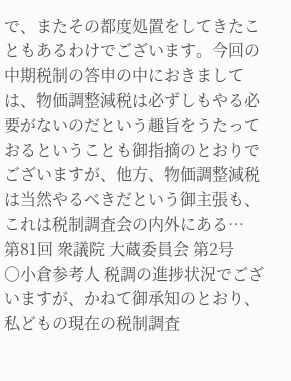で、またその都度処置をしてきたこともあるわけでございます。今回の中期税制の答申の中におきましては、物価調整減税は必ずしもやる必要がないのだという趣旨をうたっておるということも御指摘のとおりでございますが、他方、物価調整減税は当然やるべきだという御主張も、これは税制調査会の内外にある…
第81回 衆議院 大蔵委員会 第2号
○小倉参考人 税調の進捗状況でございますが、かねて御承知のとおり、私どもの現在の税制調査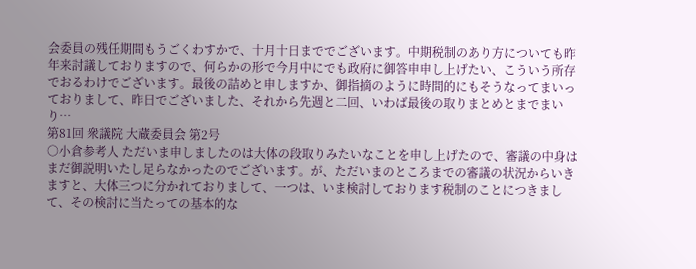会委員の残任期間もうごくわすかで、十月十日まででございます。中期税制のあり方についても昨年来討議しておりますので、何らかの形で今月中にでも政府に御答申申し上げたい、こういう所存でおるわけでございます。最後の詰めと申しますか、御指摘のように時間的にもそうなってまいっておりまして、昨日でございました、それから先週と二回、いわば最後の取りまとめとまでまいり…
第81回 衆議院 大蔵委員会 第2号
○小倉参考人 ただいま申しましたのは大体の段取りみたいなことを申し上げたので、審議の中身はまだ御説明いたし足らなかったのでございます。が、ただいまのところまでの審議の状況からいきますと、大体三つに分かれておりまして、一つは、いま検討しております税制のことにつきまして、その検討に当たっての基本的な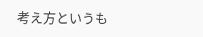考え方というも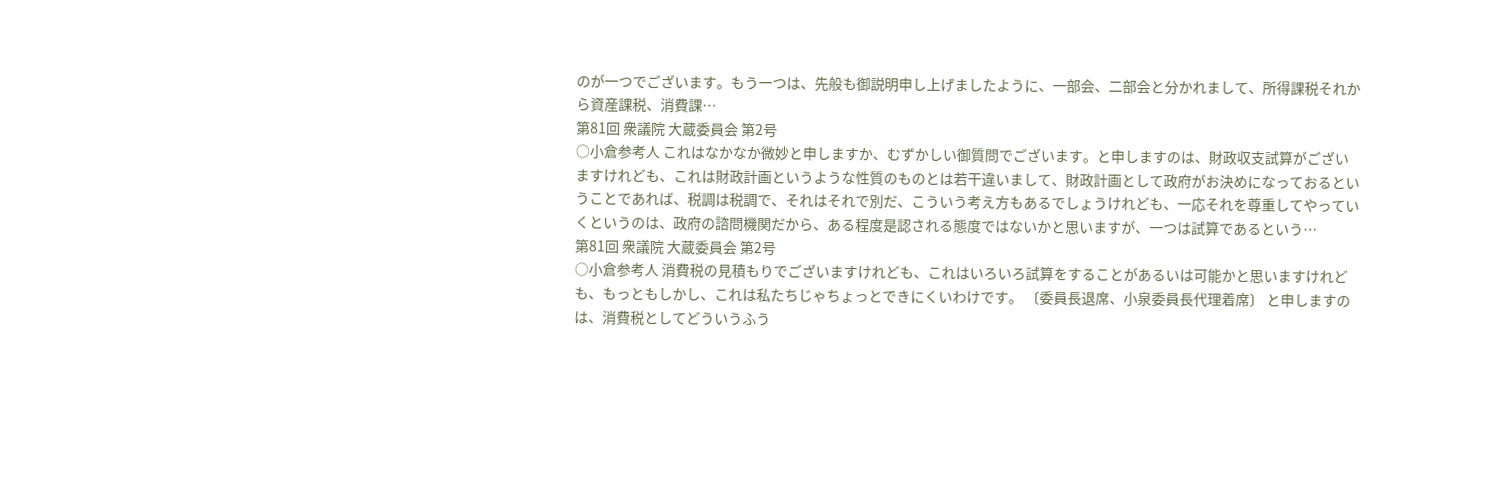のが一つでございます。もう一つは、先般も御説明申し上げましたように、一部会、二部会と分かれまして、所得課税それから資産課税、消費課…
第81回 衆議院 大蔵委員会 第2号
○小倉参考人 これはなかなか微妙と申しますか、むずかしい御質問でございます。と申しますのは、財政収支試算がございますけれども、これは財政計画というような性質のものとは若干違いまして、財政計画として政府がお決めになっておるということであれば、税調は税調で、それはそれで別だ、こういう考え方もあるでしょうけれども、一応それを尊重してやっていくというのは、政府の諮問機関だから、ある程度是認される態度ではないかと思いますが、一つは試算であるという…
第81回 衆議院 大蔵委員会 第2号
○小倉参考人 消費税の見積もりでございますけれども、これはいろいろ試算をすることがあるいは可能かと思いますけれども、もっともしかし、これは私たちじゃちょっとできにくいわけです。 〔委員長退席、小泉委員長代理着席〕 と申しますのは、消費税としてどういうふう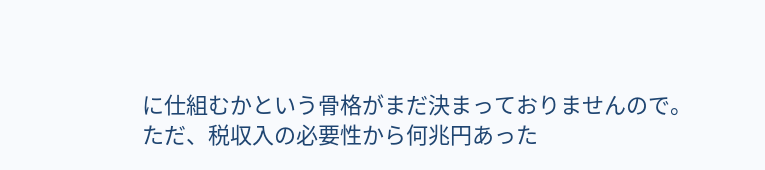に仕組むかという骨格がまだ決まっておりませんので。ただ、税収入の必要性から何兆円あった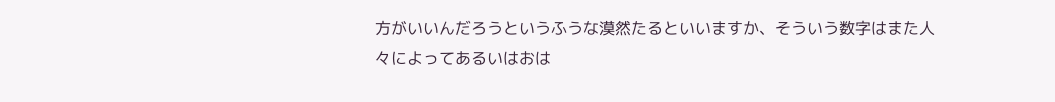方がいいんだろうというふうな漠然たるといいますか、そういう数字はまた人々によってあるいはおは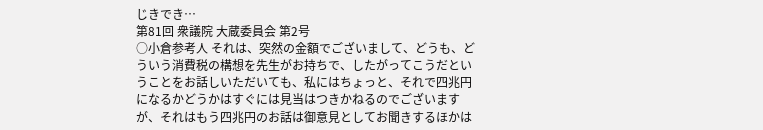じきでき…
第81回 衆議院 大蔵委員会 第2号
○小倉参考人 それは、突然の金額でございまして、どうも、どういう消費税の構想を先生がお持ちで、したがってこうだということをお話しいただいても、私にはちょっと、それで四兆円になるかどうかはすぐには見当はつきかねるのでございますが、それはもう四兆円のお話は御意見としてお聞きするほかは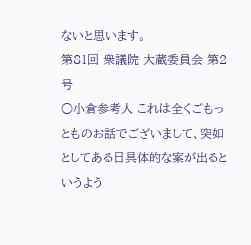ないと思います。
第81回 衆議院 大蔵委員会 第2号
○小倉参考人 これは全くごもっとものお話でございまして、突如としてある日具体的な案が出るというよう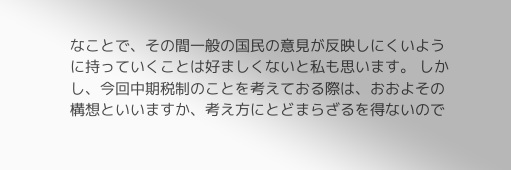なことで、その間一般の国民の意見が反映しにくいように持っていくことは好ましくないと私も思います。 しかし、今回中期税制のことを考えておる際は、おおよその構想といいますか、考え方にとどまらざるを得ないので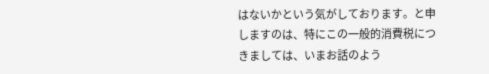はないかという気がしております。と申しますのは、特にこの一般的消費税につきましては、いまお話のよう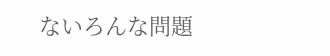ないろんな問題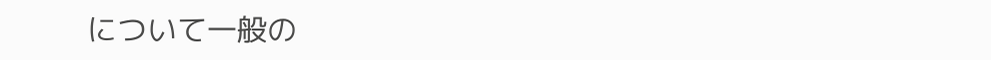について一般の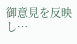御意見を反映し…